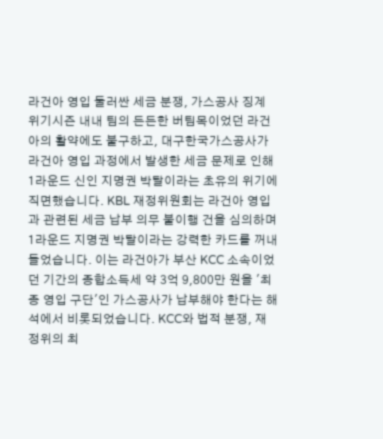라건아 영입 둘러싼 세금 분쟁, 가스공사 징계 위기시즌 내내 팀의 든든한 버팀목이었던 라건아의 활약에도 불구하고, 대구한국가스공사가 라건아 영입 과정에서 발생한 세금 문제로 인해 1라운드 신인 지명권 박탈이라는 초유의 위기에 직면했습니다. KBL 재정위원회는 라건아 영입과 관련된 세금 납부 의무 불이행 건을 심의하며 1라운드 지명권 박탈이라는 강력한 카드를 꺼내 들었습니다. 이는 라건아가 부산 KCC 소속이었던 기간의 종합소득세 약 3억 9,800만 원을 '최종 영입 구단'인 가스공사가 납부해야 한다는 해석에서 비롯되었습니다. KCC와 법적 분쟁, 재정위의 최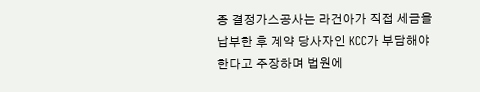종 결정가스공사는 라건아가 직접 세금을 납부한 후 계약 당사자인 KCC가 부담해야 한다고 주장하며 법원에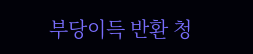부당이득 반환 청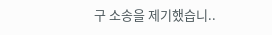구 소송을 제기했습니..